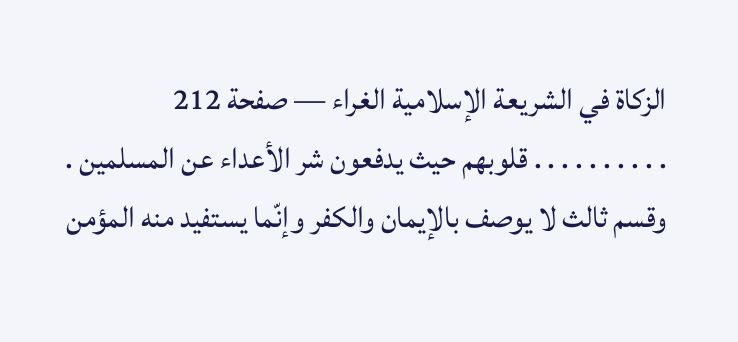الزكاة في الشريعة الإسلامية الغراء — صفحة 212
. . . . . . . . . . قلوبهم حيث يدفعون شر الأعداء عن المسلمين . وقسم ثالث لا يوصف بالإيمان والكفر وإنّما يستفيد منه المؤمن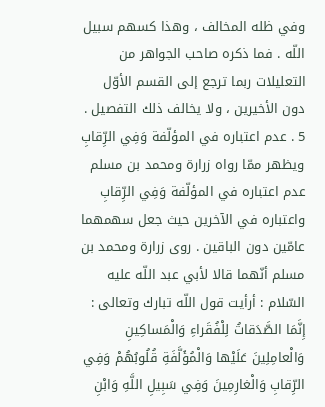وفي ظله المخالف ، وهذا كسهم سبيل اللّه . فما ذكره صاحب الجواهر من التعليلات ربما ترجع إلى القسم الأوّل دون الأخيرين ، ولا يخالف ذلك التفصيل . 5 . عدم اعتباره في المؤلّفة وَفِي الرِّقابِ ويظهر ممّا رواه زرارة ومحمد بن مسلم عدم اعتباره في المؤلّفة وَفِي الرِّقابِ واعتباره في الآخرين حيث جعل سهمهما عامّين دون الباقين . روى زرارة ومحمد بن مسلم أنّهما قالا لأبي عبد اللّه عليه السّلام : أرأيت قول اللّه تبارك وتعالى : إِنَّمَا الصَّدَقاتُ لِلْفُقَراءِ وَالْمَساكِينِ وَالْعامِلِينَ عَلَيْها وَالْمُؤَلَّفَةِ قُلُوبُهُمْ وَفِي الرِّقابِ وَالْغارِمِينَ وَفِي سَبِيلِ اللَّهِ وَابْنِ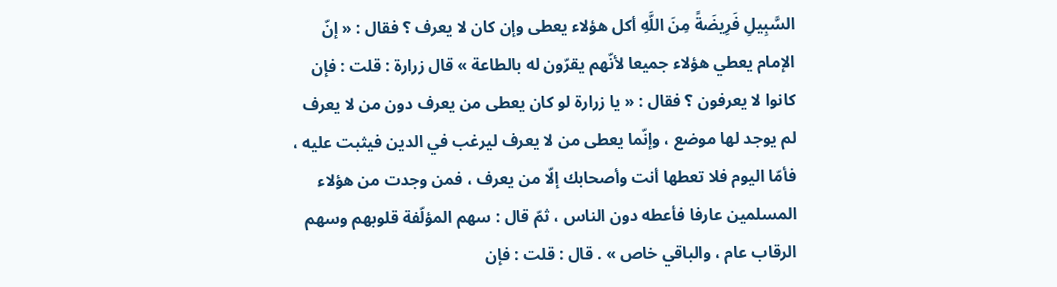السَّبِيلِ فَرِيضَةً مِنَ اللَّهِ أكل هؤلاء يعطى وإن كان لا يعرف ؟ فقال : « إنّ الإمام يعطي هؤلاء جميعا لأنّهم يقرّون له بالطاعة » قال زرارة : قلت : فإن كانوا لا يعرفون ؟ فقال : « يا زرارة لو كان يعطى من يعرف دون من لا يعرف لم يوجد لها موضع ، وإنّما يعطى من لا يعرف ليرغب في الدين فيثبت عليه ، فأمّا اليوم فلا تعطها أنت وأصحابك إلّا من يعرف ، فمن وجدت من هؤلاء المسلمين عارفا فأعطه دون الناس ، ثمّ قال : سهم المؤلّفة قلوبهم وسهم الرقاب عام ، والباقي خاص » . قال : قلت : فإن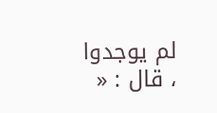لم يوجدوا ، قال : «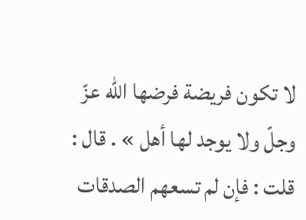لا تكون فريضة فرضها اللّه عزّ وجلّ ولا يوجد لها أهل » . قال : قلت : فإن لم تسعهم الصدقات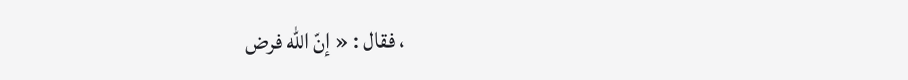، فقال : « إنّ اللّه فرض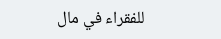للفقراء في مال